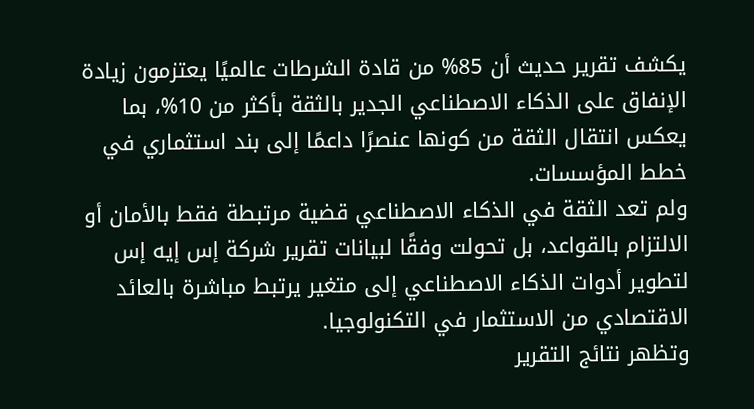يكشف تقرير حديث أن 85% من قادة الشرطات عالميًا يعتزمون زيادة الإنفاق على الذكاء الاصطناعي الجدير بالثقة بأكثر من 10%، بما يعكس انتقال الثقة من كونها عنصرًا داعمًا إلى بند استثماري في خطط المؤسسات.
ولم تعد الثقة في الذكاء الاصطناعي قضية مرتبطة فقط بالأمان أو الالتزام بالقواعد، بل تحولت وفقًا لبيانات تقرير شركة إس إيه إس لتطوير أدوات الذكاء الاصطناعي إلى متغير يرتبط مباشرة بالعائد الاقتصادي من الاستثمار في التكنولوجيا.
وتظهر نتائج التقرير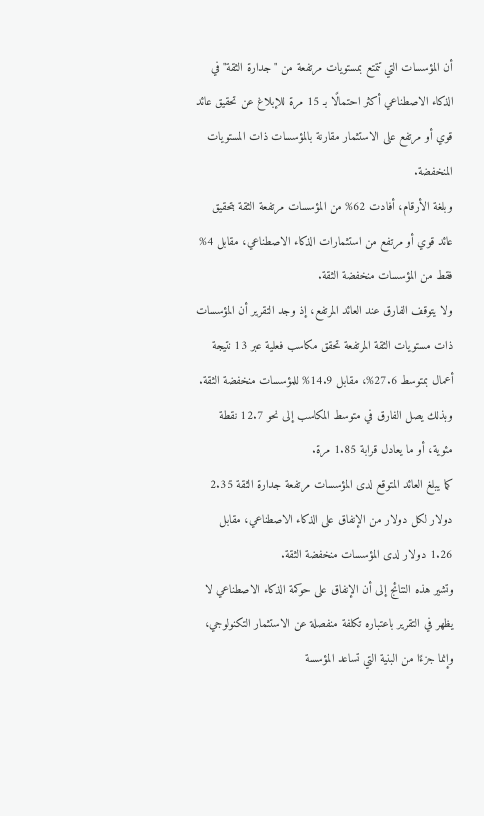أن المؤسسات التي تتمتع بمستويات مرتفعة من "جدارة الثقة" في الذكاء الاصطناعي أكثر احتمالًا بـ 15 مرة للإبلاغ عن تحقيق عائد قوي أو مرتفع على الاستثمار مقارنة بالمؤسسات ذات المستويات المنخفضة.
وبلغة الأرقام، أفادت 62% من المؤسسات مرتفعة الثقة بتحقيق عائد قوي أو مرتفع من استثمارات الذكاء الاصطناعي، مقابل 4% فقط من المؤسسات منخفضة الثقة.
ولا يتوقف الفارق عند العائد المرتفع، إذ وجد التقرير أن المؤسسات ذات مستويات الثقة المرتفعة تحقق مكاسب فعلية عبر 13 نتيجة أعمال بمتوسط 27.6%، مقابل 14.9% للمؤسسات منخفضة الثقة.
وبذلك يصل الفارق في متوسط المكاسب إلى نحو 12.7 نقطة مئوية، أو ما يعادل قرابة 1.85 مرة.
كما يبلغ العائد المتوقع لدى المؤسسات مرتفعة جدارة الثقة 2.35 دولار لكل دولار من الإنفاق على الذكاء الاصطناعي، مقابل 1.26 دولار لدى المؤسسات منخفضة الثقة.
وتشير هذه النتائج إلى أن الإنفاق على حوكمة الذكاء الاصطناعي لا يظهر في التقرير باعتباره تكلفة منفصلة عن الاستثمار التكنولوجي، وإنما جزءًا من البنية التي تساعد المؤسسة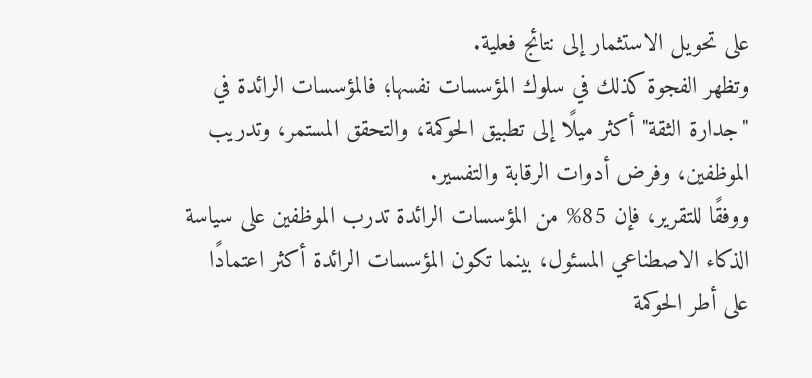على تحويل الاستثمار إلى نتائج فعلية.
وتظهر الفجوة كذلك في سلوك المؤسسات نفسها؛ فالمؤسسات الرائدة في "جدارة الثقة" أكثر ميلًا إلى تطبيق الحوكمة، والتحقق المستمر، وتدريب الموظفين، وفرض أدوات الرقابة والتفسير.
ووفقًا للتقرير، فإن 85% من المؤسسات الرائدة تدرب الموظفين على سياسة الذكاء الاصطناعي المسئول، بينما تكون المؤسسات الرائدة أكثر اعتمادًا على أطر الحوكمة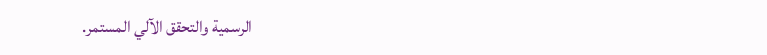الرسمية والتحقق الآلي المستمر.